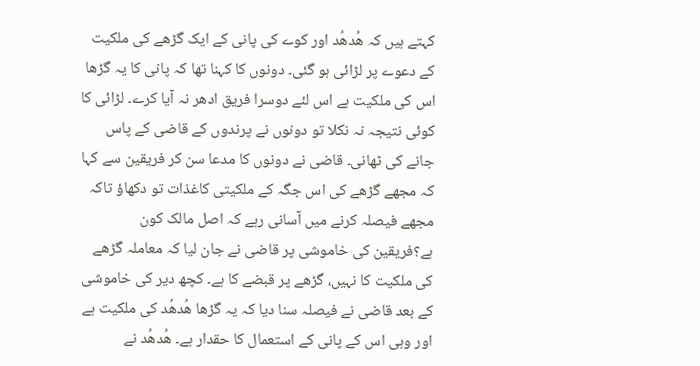کہتے ہیں کہ ھُدھُد اور کوے کی پانی کے ایک گڑھے کی ملکیت کے دعوے پر لڑائی ہو گئی۔ دونوں کا کہنا تھا کہ پانی کا یہ گڑھا اس کی ملکیت ہے اس لئے دوسرا فریق ادھر نہ آیا کرے۔ لڑائی کا کوئی نتیجہ نہ نکلا تو دونوں نے پرندوں کے قاضی کے پاس جانے کی ٹھانی۔ قاضی نے دونوں کا مدعا سن کر فریقین سے کہا کہ مجھے گڑھے کی اس جگہ کے ملکیتی کاغذات تو دکھاؤ تاکہ مجھے فیصلہ کرنے میں آسانی رہے کہ اصل مالک کون ہے؟فریقین کی خاموشی پر قاضی نے جان لیا کہ معاملہ گڑھے کی ملکیت کا نہیں، گڑھے پر قبضے کا ہے۔ کچھ دیر کی خاموشی کے بعد قاضی نے فیصلہ سنا دیا کہ یہ گڑھا ھُدھُد کی ملکیت ہے اور وہی اس کے پانی کے استعمال کا حقدار ہے۔ ھُدھُد نے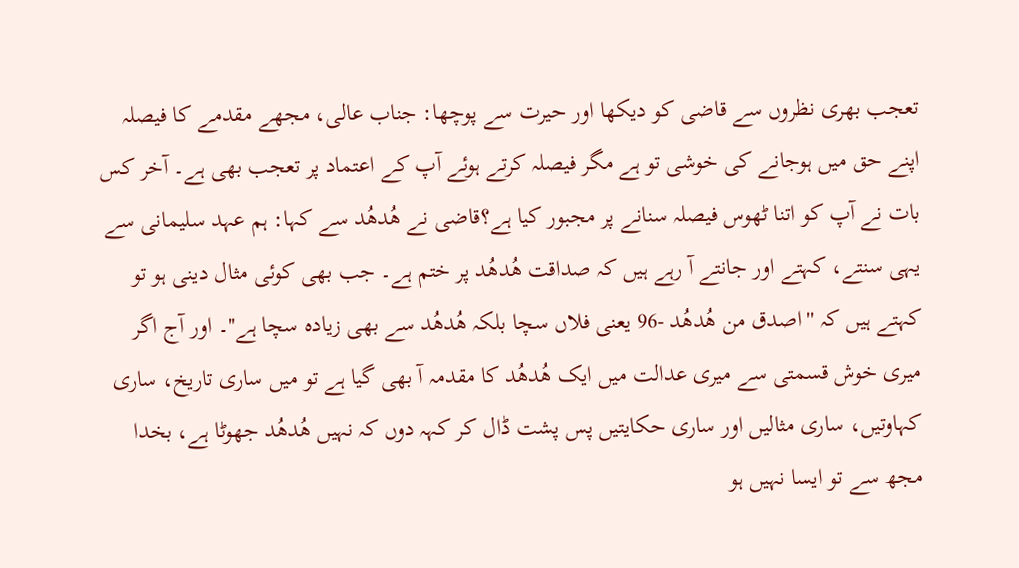تعجب بھری نظروں سے قاضی کو دیکھا اور حیرت سے پوچھا: جناب عالی، مجھے مقدمے کا فیصلہ اپنے حق میں ہوجانے کی خوشی تو ہے مگر فیصلہ کرتے ہوئے آپ کے اعتماد پر تعجب بھی ہے۔ آخر کس بات نے آپ کو اتنا ٹھوس فیصلہ سنانے پر مجبور کیا ہے؟قاضی نے ھُدھُد سے کہا: ہم عہد سلیمانی سے یہی سنتے، کہتے اور جانتے آ رہے ہیں کہ صداقت ھُدھُد پر ختم ہے۔ جب بھی کوئی مثال دینی ہو تو کہتے ہیں کہ ''اصدق من ھُدھُد -96 یعنی فلاں سچا بلکہ ھُدھُد سے بھی زیادہ سچا ہے''۔ اور آج اگر میری خوش قسمتی سے میری عدالت میں ایک ھُدھُد کا مقدمہ آ بھی گیا ہے تو میں ساری تاریخ، ساری کہاوتیں، ساری مثالیں اور ساری حکایتیں پس پشت ڈال کر کہہ دوں کہ نہیں ھُدھُد جھوٹا ہے، بخدا مجھ سے تو ایسا نہیں ہو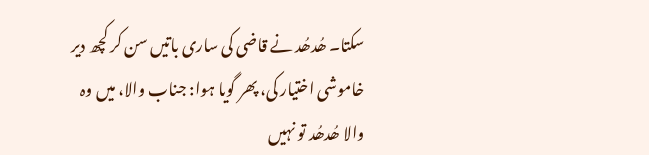سکتا۔ ھُدھُد نے قاضی کی ساری باتیں سن کر کچھ دیر خاموشی اختیار کی، پھر گویا ہوا: جناب والا، میں وہ والا ھُدھُد تو نہیں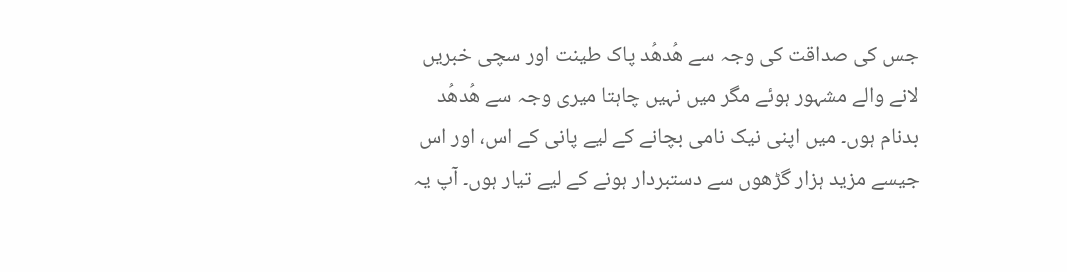جس کی صداقت کی وجہ سے ھُدھُد پاک طینت اور سچی خبریں لانے والے مشہور ہوئے مگر میں نہیں چاہتا میری وجہ سے ھُدھُد بدنام ہوں۔ میں اپنی نیک نامی بچانے کے لیے پانی کے اس، اور اس جیسے مزید ہزار گڑھوں سے دستبردار ہونے کے لیے تیار ہوں۔ آپ یہ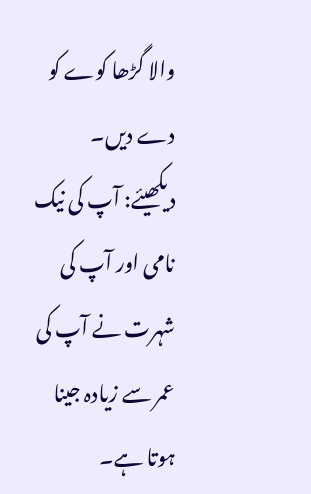والا گڑھا کوے کو دے دیں۔
دیکھیئے: آپ کی نیک نامی اور آپ کی شہرت نے آپ کی عمر سے زیادہ جینا ہوتا ہے۔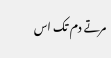مرتے دم تک اس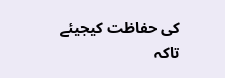کی حفاظت کیجیئے تاکہ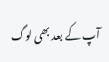آپ کے بعد بھی لوگ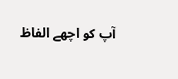آپ کو اچھے الفاظ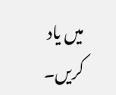میں یاد
کریں۔